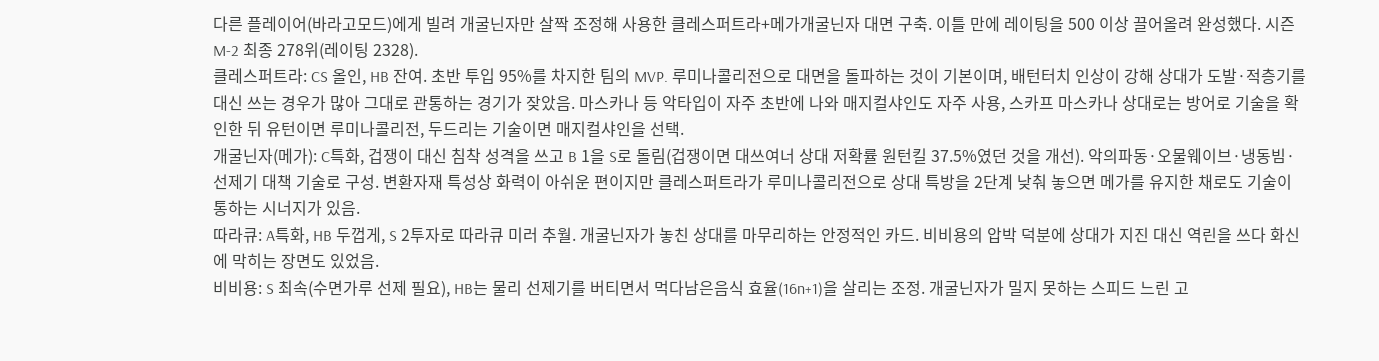다른 플레이어(바라고모드)에게 빌려 개굴닌자만 살짝 조정해 사용한 클레스퍼트라+메가개굴닌자 대면 구축. 이틀 만에 레이팅을 500 이상 끌어올려 완성했다. 시즌 M-2 최종 278위(레이팅 2328).
클레스퍼트라: CS 올인, HB 잔여. 초반 투입 95%를 차지한 팀의 MVP. 루미나콜리전으로 대면을 돌파하는 것이 기본이며, 배턴터치 인상이 강해 상대가 도발·적층기를 대신 쓰는 경우가 많아 그대로 관통하는 경기가 잦았음. 마스카나 등 악타입이 자주 초반에 나와 매지컬샤인도 자주 사용, 스카프 마스카나 상대로는 방어로 기술을 확인한 뒤 유턴이면 루미나콜리전, 두드리는 기술이면 매지컬샤인을 선택.
개굴닌자(메가): C특화, 겁쟁이 대신 침착 성격을 쓰고 B 1을 S로 돌림(겁쟁이면 대쓰여너 상대 저확률 원턴킬 37.5%였던 것을 개선). 악의파동·오물웨이브·냉동빔·선제기 대책 기술로 구성. 변환자재 특성상 화력이 아쉬운 편이지만 클레스퍼트라가 루미나콜리전으로 상대 특방을 2단계 낮춰 놓으면 메가를 유지한 채로도 기술이 통하는 시너지가 있음.
따라큐: A특화, HB 두껍게, S 2투자로 따라큐 미러 추월. 개굴닌자가 놓친 상대를 마무리하는 안정적인 카드. 비비용의 압박 덕분에 상대가 지진 대신 역린을 쓰다 화신에 막히는 장면도 있었음.
비비용: S 최속(수면가루 선제 필요), HB는 물리 선제기를 버티면서 먹다남은음식 효율(16n+1)을 살리는 조정. 개굴닌자가 밀지 못하는 스피드 느린 고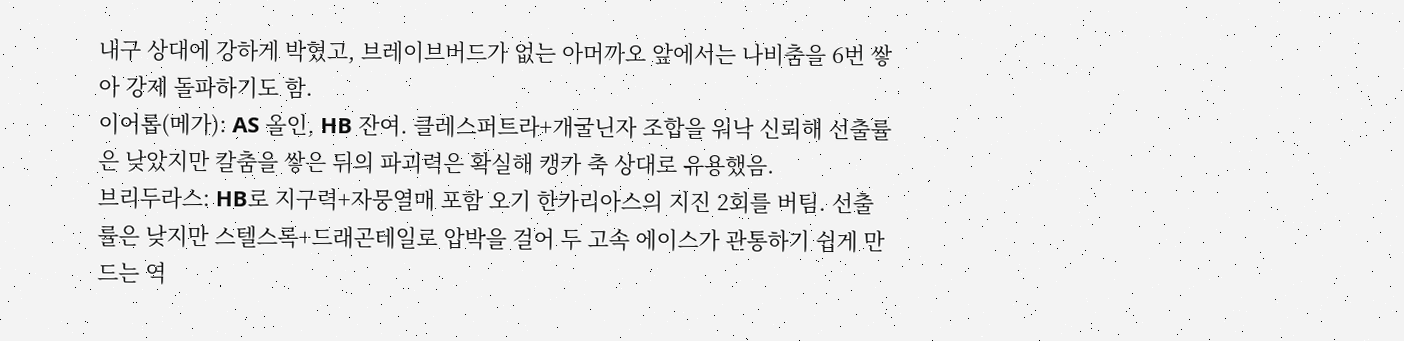내구 상대에 강하게 박혔고, 브레이브버드가 없는 아머까오 앞에서는 나비춤을 6번 쌓아 강제 돌파하기도 함.
이어롭(메가): AS 올인, HB 잔여. 클레스퍼트라+개굴닌자 조합을 워낙 신뢰해 선출률은 낮았지만 칼춤을 쌓은 뒤의 파괴력은 확실해 캥카 축 상대로 유용했음.
브리두라스: HB로 지구력+자뭉열매 포함 오기 한카리아스의 지진 2회를 버팀. 선출률은 낮지만 스텔스록+드래곤테일로 압박을 걸어 두 고속 에이스가 관통하기 쉽게 만드는 역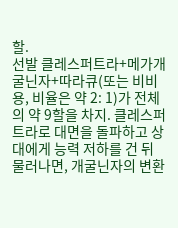할.
선발 클레스퍼트라+메가개굴닌자+따라큐(또는 비비용, 비율은 약 2: 1)가 전체의 약 9할을 차지. 클레스퍼트라로 대면을 돌파하고 상대에게 능력 저하를 건 뒤 물러나면, 개굴닌자의 변환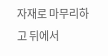자재로 마무리하고 뒤에서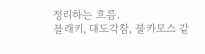정리하는 흐름.
블래키, 대도각참, 불카모스 같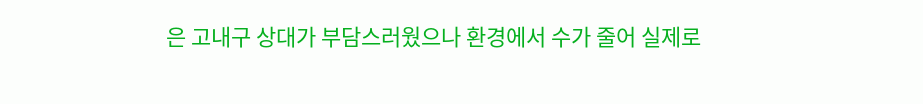은 고내구 상대가 부담스러웠으나 환경에서 수가 줄어 실제로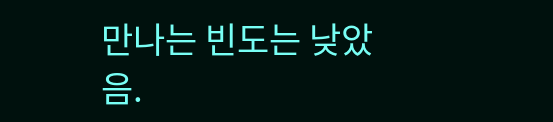만나는 빈도는 낮았음.